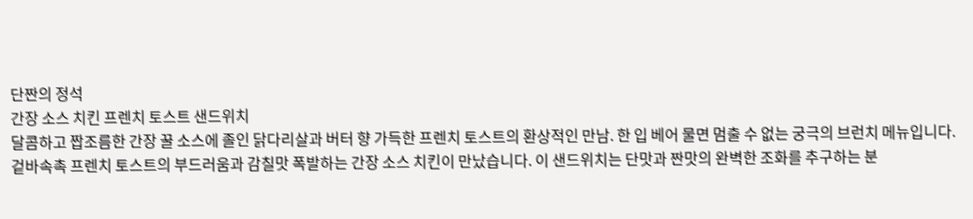단짠의 정석
간장 소스 치킨 프렌치 토스트 샌드위치
달콤하고 짭조름한 간장 꿀 소스에 졸인 닭다리살과 버터 향 가득한 프렌치 토스트의 환상적인 만남. 한 입 베어 물면 멈출 수 없는 궁극의 브런치 메뉴입니다.
겉바속촉 프렌치 토스트의 부드러움과 감칠맛 폭발하는 간장 소스 치킨이 만났습니다. 이 샌드위치는 단맛과 짠맛의 완벽한 조화를 추구하는 분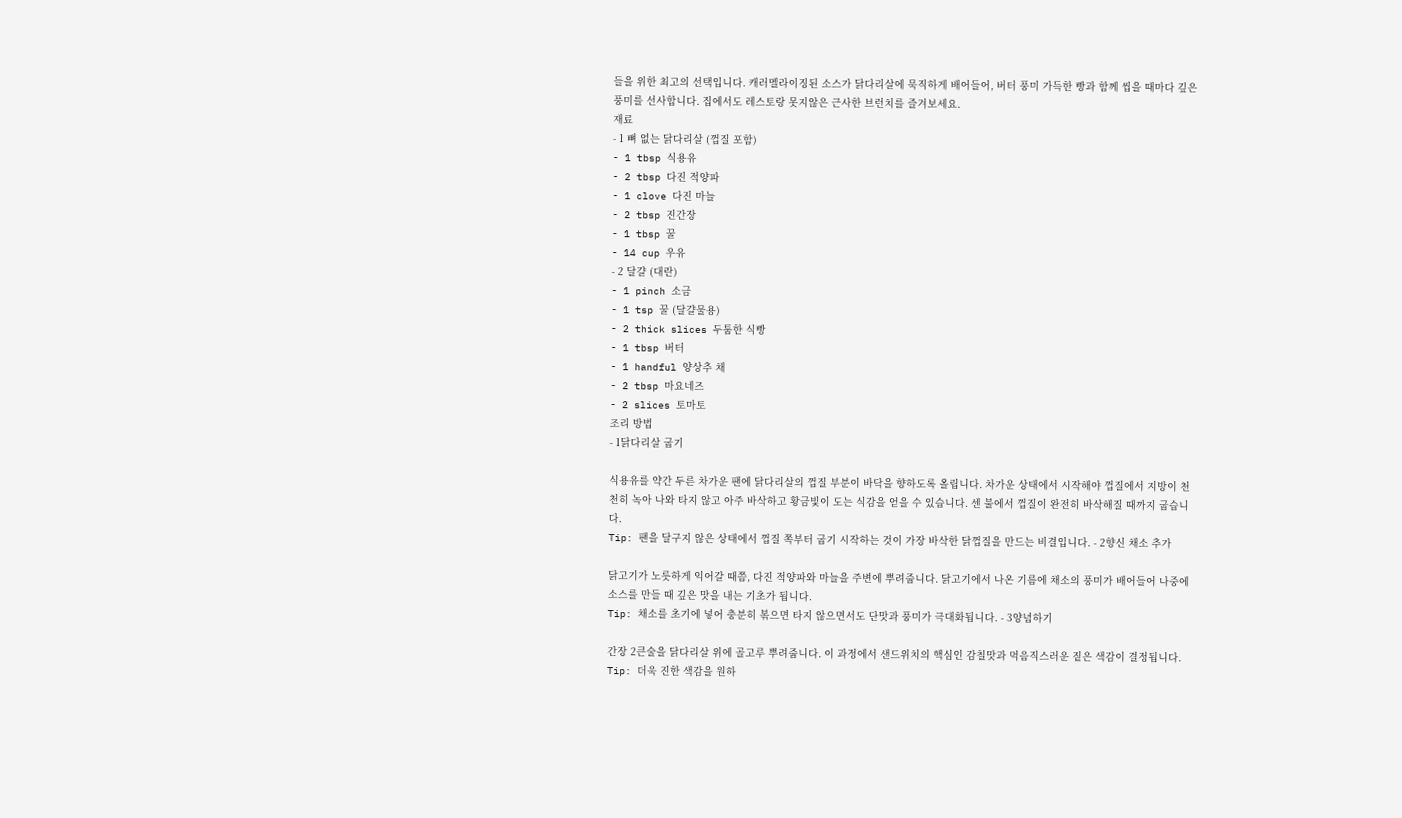들을 위한 최고의 선택입니다. 캐러멜라이징된 소스가 닭다리살에 묵직하게 배어들어, 버터 풍미 가득한 빵과 함께 씹을 때마다 깊은 풍미를 선사합니다. 집에서도 레스토랑 못지않은 근사한 브런치를 즐겨보세요.
재료
- 1 뼈 없는 닭다리살 (껍질 포함)
- 1 tbsp 식용유
- 2 tbsp 다진 적양파
- 1 clove 다진 마늘
- 2 tbsp 진간장
- 1 tbsp 꿀
- 14 cup 우유
- 2 달걀 (대란)
- 1 pinch 소금
- 1 tsp 꿀 (달걀물용)
- 2 thick slices 두툼한 식빵
- 1 tbsp 버터
- 1 handful 양상추 채
- 2 tbsp 마요네즈
- 2 slices 토마토
조리 방법
- 1닭다리살 굽기

식용유를 약간 두른 차가운 팬에 닭다리살의 껍질 부분이 바닥을 향하도록 올립니다. 차가운 상태에서 시작해야 껍질에서 지방이 천천히 녹아 나와 타지 않고 아주 바삭하고 황금빛이 도는 식감을 얻을 수 있습니다. 센 불에서 껍질이 완전히 바삭해질 때까지 굽습니다.
Tip: 팬을 달구지 않은 상태에서 껍질 쪽부터 굽기 시작하는 것이 가장 바삭한 닭껍질을 만드는 비결입니다. - 2향신 채소 추가

닭고기가 노릇하게 익어갈 때쯤, 다진 적양파와 마늘을 주변에 뿌려줍니다. 닭고기에서 나온 기름에 채소의 풍미가 배어들어 나중에 소스를 만들 때 깊은 맛을 내는 기초가 됩니다.
Tip: 채소를 초기에 넣어 충분히 볶으면 타지 않으면서도 단맛과 풍미가 극대화됩니다. - 3양념하기

간장 2큰술을 닭다리살 위에 골고루 뿌려줍니다. 이 과정에서 샌드위치의 핵심인 감칠맛과 먹음직스러운 짙은 색감이 결정됩니다.
Tip: 더욱 진한 색감을 원하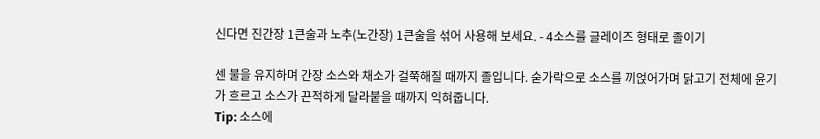신다면 진간장 1큰술과 노추(노간장) 1큰술을 섞어 사용해 보세요. - 4소스를 글레이즈 형태로 졸이기

센 불을 유지하며 간장 소스와 채소가 걸쭉해질 때까지 졸입니다. 숟가락으로 소스를 끼얹어가며 닭고기 전체에 윤기가 흐르고 소스가 끈적하게 달라붙을 때까지 익혀줍니다.
Tip: 소스에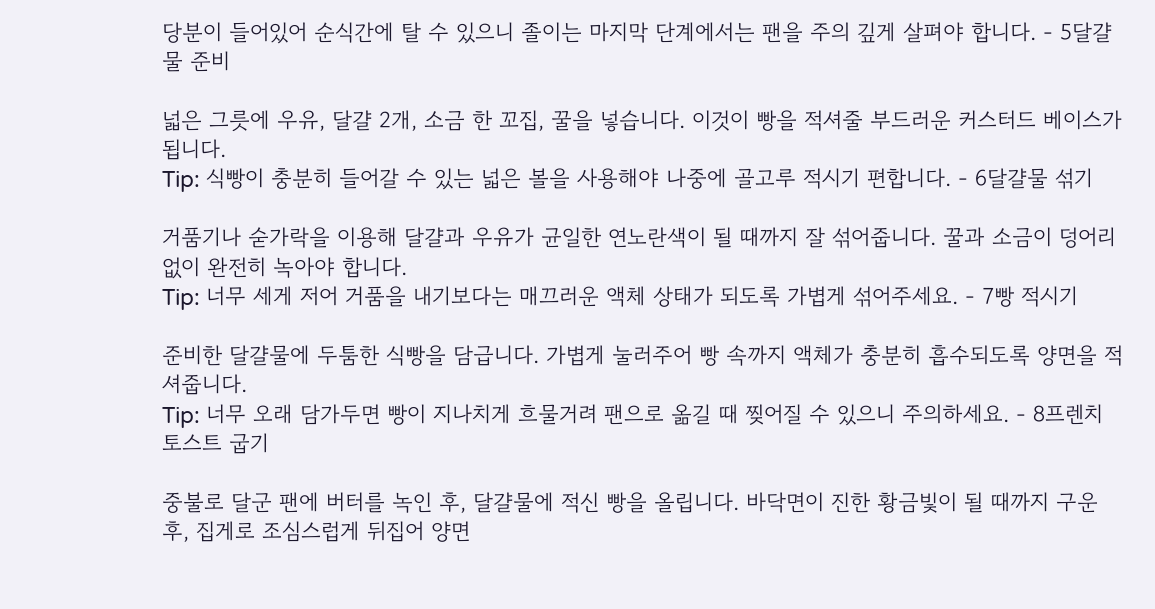당분이 들어있어 순식간에 탈 수 있으니 졸이는 마지막 단계에서는 팬을 주의 깊게 살펴야 합니다. - 5달걀물 준비

넓은 그릇에 우유, 달걀 2개, 소금 한 꼬집, 꿀을 넣습니다. 이것이 빵을 적셔줄 부드러운 커스터드 베이스가 됩니다.
Tip: 식빵이 충분히 들어갈 수 있는 넓은 볼을 사용해야 나중에 골고루 적시기 편합니다. - 6달걀물 섞기

거품기나 숟가락을 이용해 달걀과 우유가 균일한 연노란색이 될 때까지 잘 섞어줍니다. 꿀과 소금이 덩어리 없이 완전히 녹아야 합니다.
Tip: 너무 세게 저어 거품을 내기보다는 매끄러운 액체 상태가 되도록 가볍게 섞어주세요. - 7빵 적시기

준비한 달걀물에 두툼한 식빵을 담급니다. 가볍게 눌러주어 빵 속까지 액체가 충분히 흡수되도록 양면을 적셔줍니다.
Tip: 너무 오래 담가두면 빵이 지나치게 흐물거려 팬으로 옮길 때 찢어질 수 있으니 주의하세요. - 8프렌치 토스트 굽기

중불로 달군 팬에 버터를 녹인 후, 달걀물에 적신 빵을 올립니다. 바닥면이 진한 황금빛이 될 때까지 구운 후, 집게로 조심스럽게 뒤집어 양면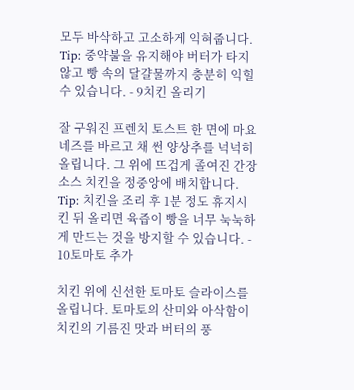모두 바삭하고 고소하게 익혀줍니다.
Tip: 중약불을 유지해야 버터가 타지 않고 빵 속의 달걀물까지 충분히 익힐 수 있습니다. - 9치킨 올리기

잘 구워진 프렌치 토스트 한 면에 마요네즈를 바르고 채 썬 양상추를 넉넉히 올립니다. 그 위에 뜨겁게 졸여진 간장 소스 치킨을 정중앙에 배치합니다.
Tip: 치킨을 조리 후 1분 정도 휴지시킨 뒤 올리면 육즙이 빵을 너무 눅눅하게 만드는 것을 방지할 수 있습니다. - 10토마토 추가

치킨 위에 신선한 토마토 슬라이스를 올립니다. 토마토의 산미와 아삭함이 치킨의 기름진 맛과 버터의 풍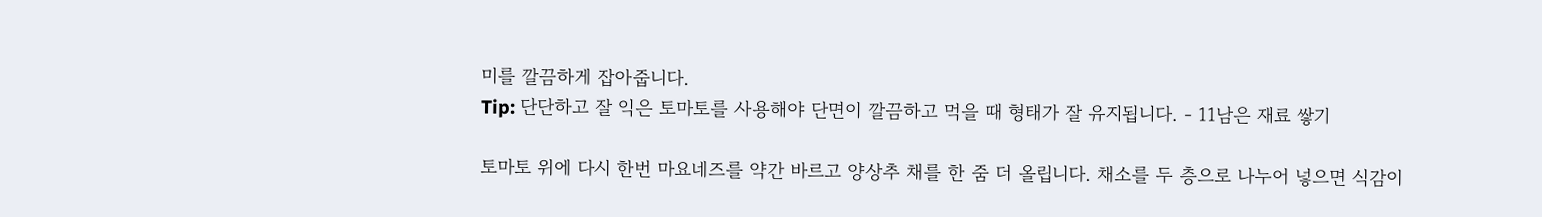미를 깔끔하게 잡아줍니다.
Tip: 단단하고 잘 익은 토마토를 사용해야 단면이 깔끔하고 먹을 때 형태가 잘 유지됩니다. - 11남은 재료 쌓기

토마토 위에 다시 한번 마요네즈를 약간 바르고 양상추 채를 한 줌 더 올립니다. 채소를 두 층으로 나누어 넣으면 식감이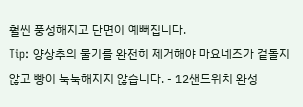훨씬 풍성해지고 단면이 예뻐집니다.
Tip: 양상추의 물기를 완전히 제거해야 마요네즈가 겉돌지 않고 빵이 눅눅해지지 않습니다. - 12샌드위치 완성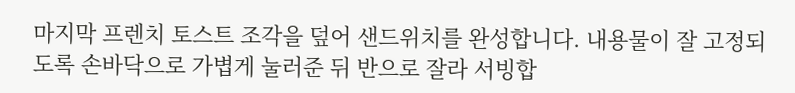마지막 프렌치 토스트 조각을 덮어 샌드위치를 완성합니다. 내용물이 잘 고정되도록 손바닥으로 가볍게 눌러준 뒤 반으로 잘라 서빙합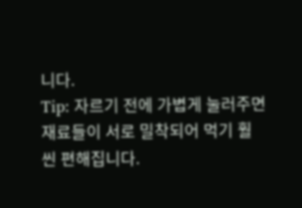니다.
Tip: 자르기 전에 가볍게 눌러주면 재료들이 서로 밀착되어 먹기 훨씬 편해집니다.